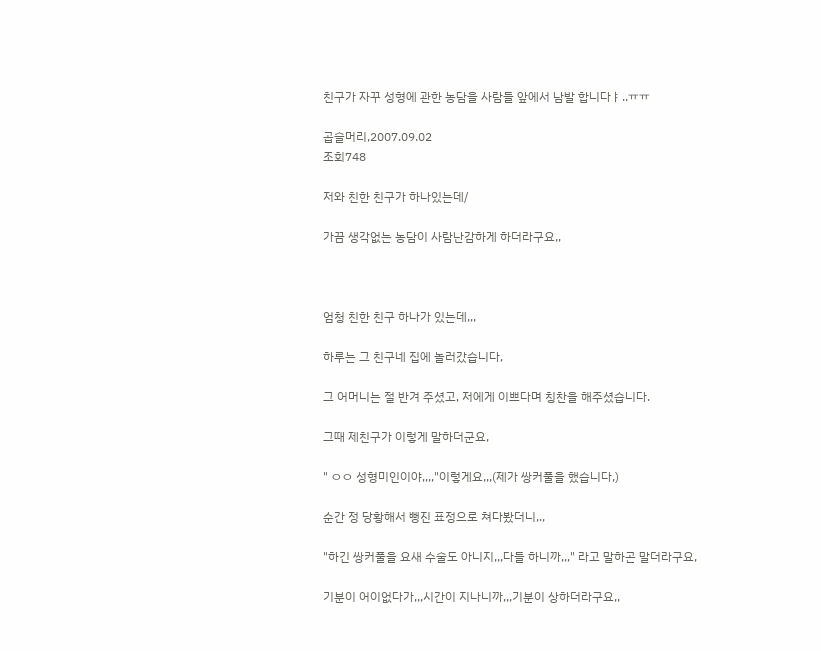친구가 자꾸 성형에 관한 농담을 사람들 앞에서 남발 합니다ㅑ..ㅠㅠ

곱슬머리,2007.09.02
조회748

저와 친한 친구가 하나있는데/

가끔 생각없는 농담이 사람난감하게 하더라구요,,



엄청 친한 친구 하나가 있는데,,,

하루는 그 친구네 집에 놀러갔습니다,

그 어머니는 절 반겨 주셨고, 저에게 이쁘다며 칭찬을 해주셨습니다.

그때 제친구가 이렇게 말하더군요,

" ㅇㅇ 성형미인이야,,,,"이렇게요,,,(제가 쌍커풀을 했습니다,)

순간 정 당황해서 뻥진 표정으로 쳐다봤더니,.,

"하긴 쌍커풀을 요새 수술도 아니지,,,다들 하니까,,," 라고 말하곤 말더라구요,

기분이 어이없다가,,,시간이 지나니까,,,기분이 상하더라구요,,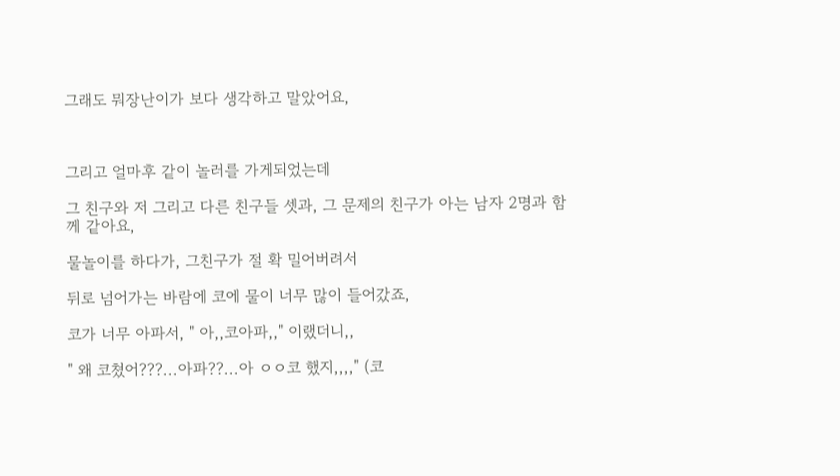그래도 뭐장난이가 보다 생각하고 말았어요,



그리고 얼마후 같이 놀러를 가게되었는데

그 친구와 저 그리고 다른 친구들 셋과, 그 문제의 친구가 아는 남자 2명과 함께 같아요,

물놀이를 하다가, 그친구가 절 확 밀어버려서

뒤로 넘어가는 바람에 코에 물이 너무 많이 들어갔죠,

코가 너무 아파서, " 아,,코아파,," 이랬더니,,

" 왜 코쳤어???...아파??...아 ㅇㅇ코 했지,,,," (코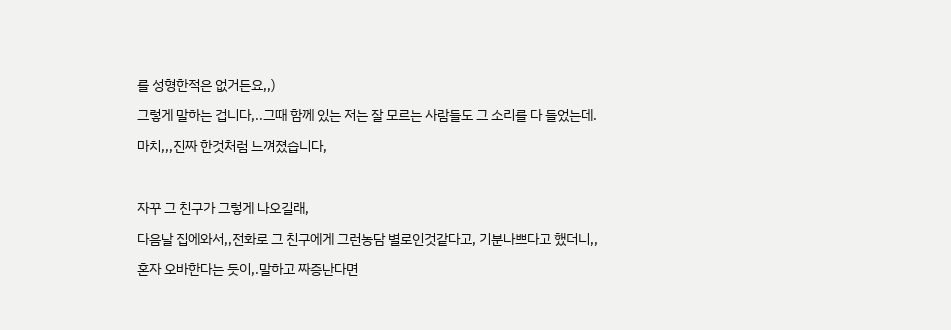를 성형한적은 없거든요,,)

그렇게 말하는 겁니다,..그때 함께 있는 저는 잘 모르는 사람들도 그 소리를 다 들었는데.

마치,,,진짜 한것처럼 느껴졌습니다,



자꾸 그 친구가 그렇게 나오길래,

다음날 집에와서,,전화로 그 친구에게 그런농담 별로인것같다고, 기분나쁘다고 했더니,,

혼자 오바한다는 듯이,.말하고 짜증난다면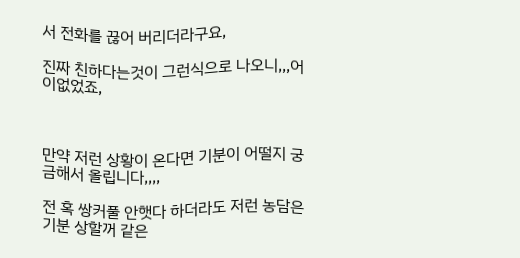서 전화를 끊어 버리더라구요,

진짜 친하다는것이 그런식으로 나오니,,,어이없었죠,



만약 저런 상황이 온다면 기분이 어떨지 궁금해서 올립니다,,,,

전 혹 쌍커풀 안햇다 하더라도 저런 농담은 기분 상할꺼 같은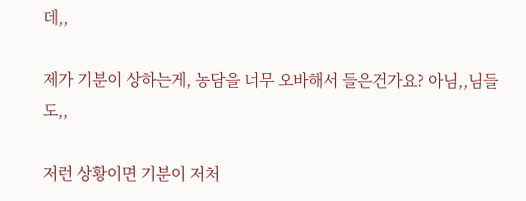데,,

제가 기분이 상하는게, 농담을 너무 오바해서 들은건가요? 아님,,님들도,,

저런 상황이면 기분이 저처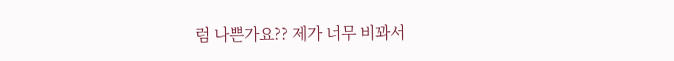럼 나쁜가요?? 제가 너무 비꽈서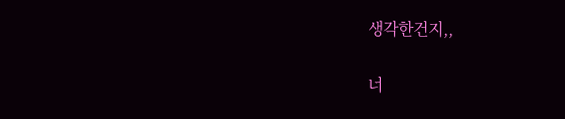생각한건지,,

너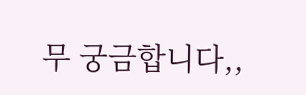무 궁금합니다,,